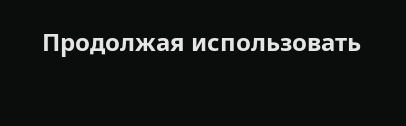Продолжая использовать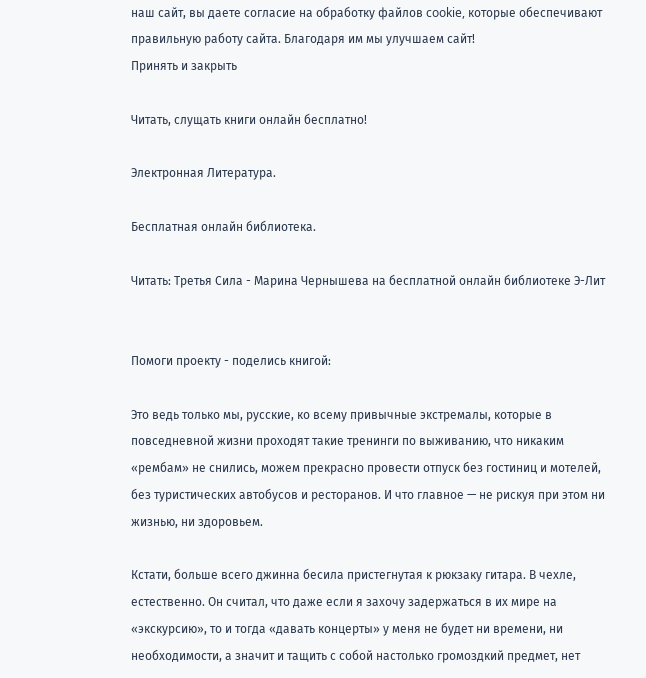наш сайт, вы даете согласие на обработку файлов cookie, которые обеспечивают правильную работу сайта. Благодаря им мы улучшаем сайт!
Принять и закрыть

Читать, слущать книги онлайн бесплатно!

Электронная Литература.

Бесплатная онлайн библиотека.

Читать: Третья Сила - Марина Чернышева на бесплатной онлайн библиотеке Э-Лит


Помоги проекту - поделись книгой:

Это ведь только мы, русские, ко всему привычные экстремалы, которые в повседневной жизни проходят такие тренинги по выживанию, что никаким «рембам» не снились, можем прекрасно провести отпуск без гостиниц и мотелей, без туристических автобусов и ресторанов. И что главное — не рискуя при этом ни жизнью, ни здоровьем.

Кстати, больше всего джинна бесила пристегнутая к рюкзаку гитара. В чехле, естественно. Он считал, что даже если я захочу задержаться в их мире на «экскурсию», то и тогда «давать концерты» у меня не будет ни времени, ни необходимости, а значит и тащить с собой настолько громоздкий предмет, нет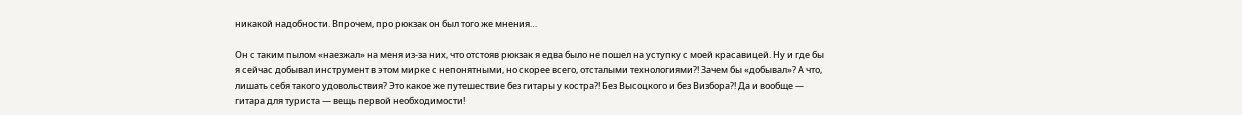никакой надобности. Впрочем, про рюкзак он был того же мнения…

Он с таким пылом «наезжал» на меня из-за них, что отстояв рюкзак я едва было не пошел на уступку с моей красавицей. Ну и где бы я сейчас добывал инструмент в этом мирке с непонятными, но скорее всего, отсталыми технологиями?! Зачем бы «добывал»? А что, лишать себя такого удовольствия? Это какое же путешествие без гитары у костра?! Без Высоцкого и без Визбора?! Да и вообще — гитара для туриста — вещь первой необходимости!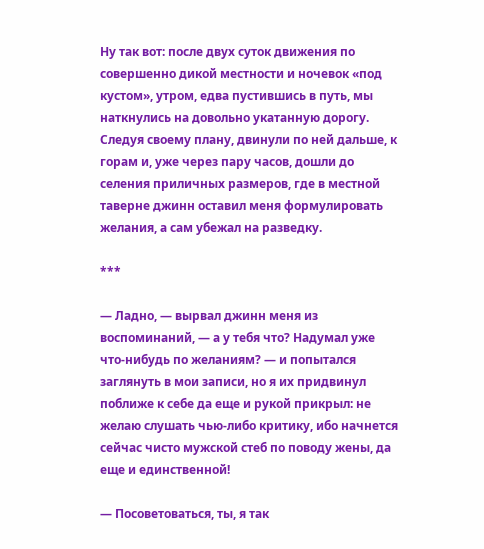Ну так вот: после двух суток движения по совершенно дикой местности и ночевок «под кустом», утром, едва пустившись в путь, мы наткнулись на довольно укатанную дорогу. Следуя своему плану, двинули по ней дальше, к горам и, уже через пару часов, дошли до селения приличных размеров, где в местной таверне джинн оставил меня формулировать желания, а сам убежал на разведку.

***

— Ладно, — вырвал джинн меня из воспоминаний, — а у тебя что? Надумал уже что-нибудь по желаниям? — и попытался заглянуть в мои записи, но я их придвинул поближе к себе да еще и рукой прикрыл: не желаю слушать чью-либо критику, ибо начнется сейчас чисто мужской стеб по поводу жены, да еще и единственной!

— Посоветоваться, ты, я так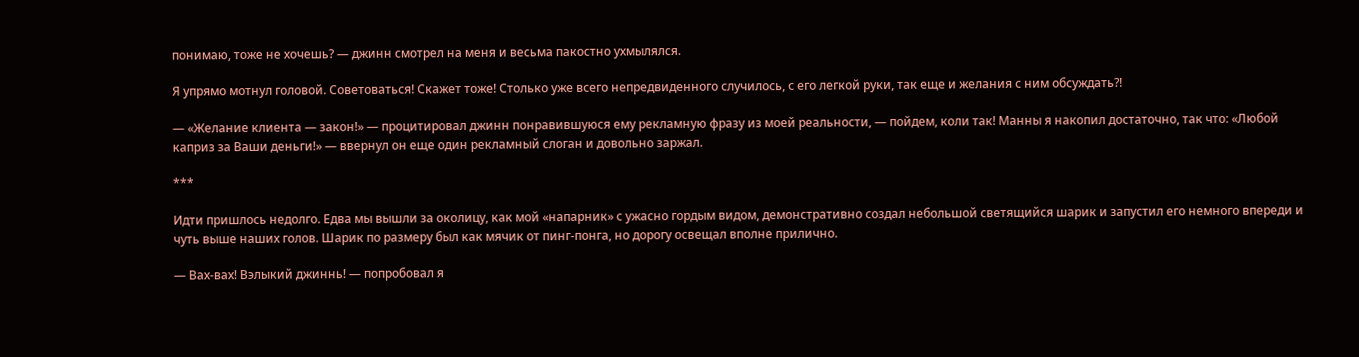понимаю, тоже не хочешь? — джинн смотрел на меня и весьма пакостно ухмылялся.

Я упрямо мотнул головой. Советоваться! Скажет тоже! Столько уже всего непредвиденного случилось, с его легкой руки, так еще и желания с ним обсуждать?!

— «Желание клиента — закон!» — процитировал джинн понравившуюся ему рекламную фразу из моей реальности, — пойдем, коли так! Манны я накопил достаточно, так что: «Любой каприз за Ваши деньги!» — ввернул он еще один рекламный слоган и довольно заржал.

***

Идти пришлось недолго. Едва мы вышли за околицу, как мой «напарник» с ужасно гордым видом, демонстративно создал небольшой светящийся шарик и запустил его немного впереди и чуть выше наших голов. Шарик по размеру был как мячик от пинг-понга, но дорогу освещал вполне прилично.

— Вах-вах! Вэлыкий джиннь! — попробовал я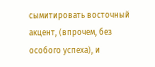сымитировать восточный акцент, (впрочем, без особого успеха), и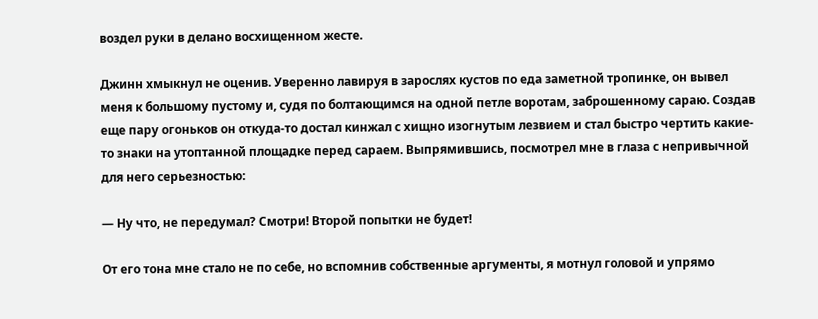воздел руки в делано восхищенном жесте.

Джинн хмыкнул не оценив. Уверенно лавируя в зарослях кустов по еда заметной тропинке, он вывел меня к большому пустому и, судя по болтающимся на одной петле воротам, заброшенному сараю. Создав еще пару огоньков он откуда-то достал кинжал с хищно изогнутым лезвием и стал быстро чертить какие-то знаки на утоптанной площадке перед сараем. Выпрямившись, посмотрел мне в глаза с непривычной для него серьезностью:

— Ну что, не передумал? Смотри! Второй попытки не будет!

От его тона мне стало не по себе, но вспомнив собственные аргументы, я мотнул головой и упрямо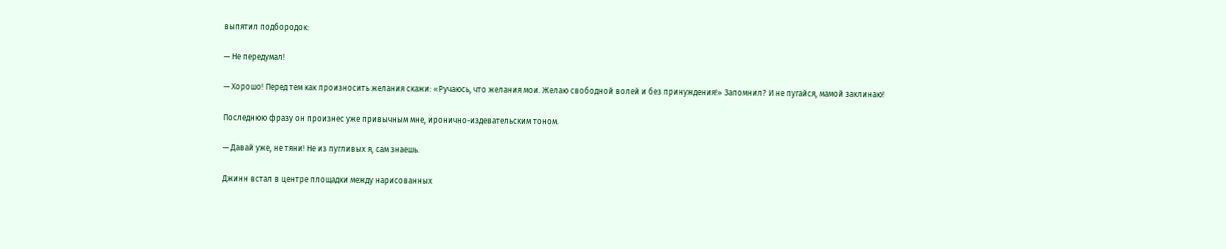выпятил подбородок:

— Не передумал!

— Хорошо! Перед тем как произносить желания скажи: «Ручаюсь, что желания мои. Желаю свободной волей и без принуждения!» Запомнил? И не пугайся, мамой заклинаю!

Последнюю фразу он произнес уже привычным мне, иронично-издевательским тоном.

— Давай уже, не тяни! Не из пугливых я, сам знаешь.

Джинн встал в центре площадки между нарисованных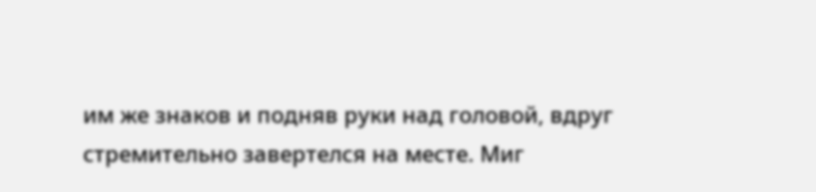им же знаков и подняв руки над головой, вдруг стремительно завертелся на месте. Миг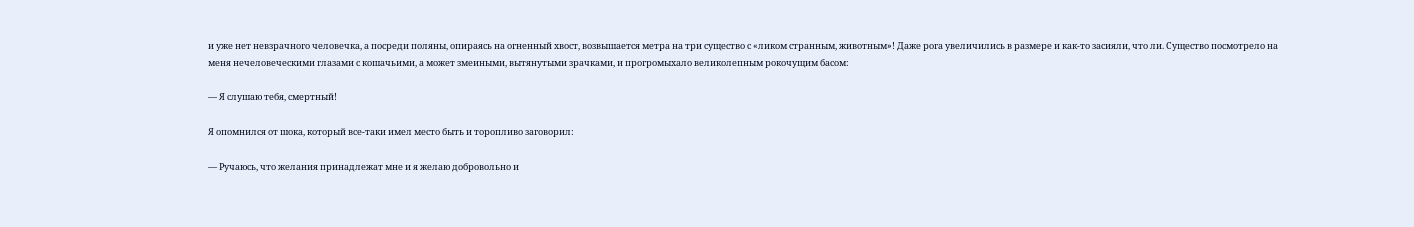и уже нет невзрачного человечка, а посреди поляны, опираясь на огненный хвост, возвышается метра на три существо с «ликом странным, животным»! Даже рога увеличились в размере и как-то засияли, что ли. Существо посмотрело на меня нечеловеческими глазами с кошачьими, а может змеиными, вытянутыми зрачками, и прогромыхало великолепным рокочущим басом:

— Я слушаю тебя, смертный!

Я опомнился от шока, который все-таки имел место быть и торопливо заговорил:

— Ручаюсь, что желания принадлежат мне и я желаю добровольно и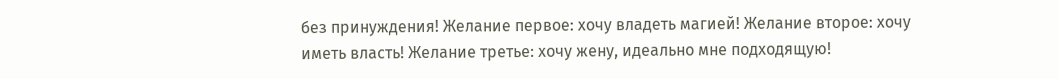без принуждения! Желание первое: хочу владеть магией! Желание второе: хочу иметь власть! Желание третье: хочу жену, идеально мне подходящую!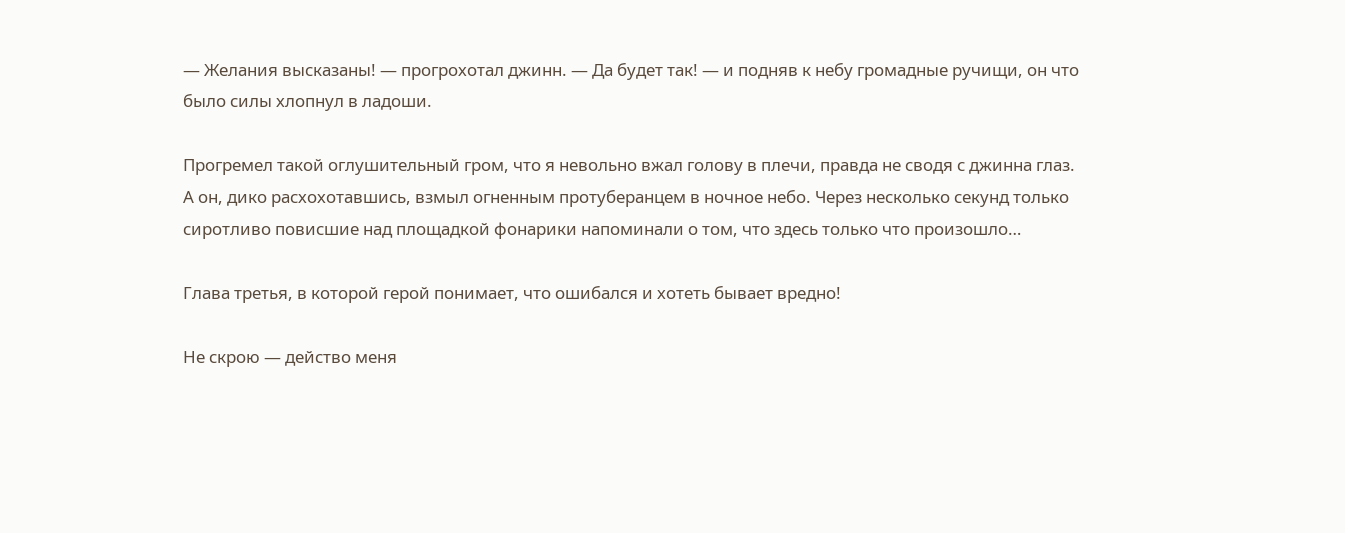— Желания высказаны! — прогрохотал джинн. — Да будет так! — и подняв к небу громадные ручищи, он что было силы хлопнул в ладоши.

Прогремел такой оглушительный гром, что я невольно вжал голову в плечи, правда не сводя с джинна глаз. А он, дико расхохотавшись, взмыл огненным протуберанцем в ночное небо. Через несколько секунд только сиротливо повисшие над площадкой фонарики напоминали о том, что здесь только что произошло…

Глава третья, в которой герой понимает, что ошибался и хотеть бывает вредно!

Не скрою — действо меня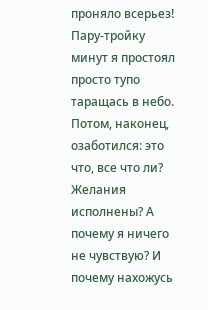проняло всерьез! Пару-тройку минут я простоял просто тупо таращась в небо. Потом, наконец, озаботился: это что, все что ли? Желания исполнены? А почему я ничего не чувствую? И почему нахожусь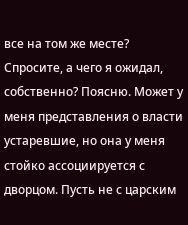все на том же месте? Спросите, а чего я ожидал, собственно? Поясню. Может у меня представления о власти устаревшие, но она у меня стойко ассоциируется с дворцом. Пусть не с царским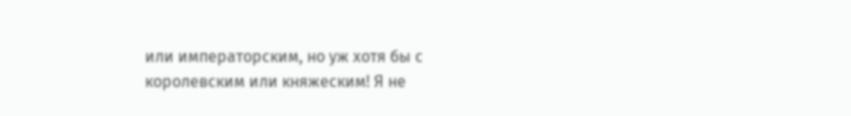или императорским, но уж хотя бы с королевским или княжеским! Я не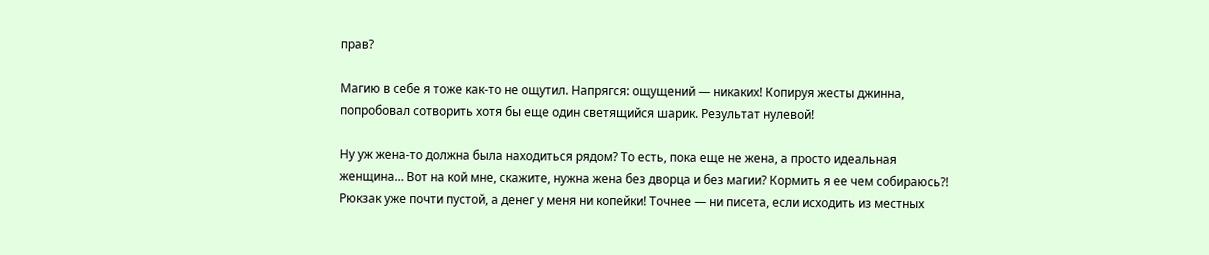прав?

Магию в себе я тоже как-то не ощутил. Напрягся: ощущений — никаких! Копируя жесты джинна, попробовал сотворить хотя бы еще один светящийся шарик. Результат нулевой!

Ну уж жена-то должна была находиться рядом? То есть, пока еще не жена, а просто идеальная женщина… Вот на кой мне, скажите, нужна жена без дворца и без магии? Кормить я ее чем собираюсь?! Рюкзак уже почти пустой, а денег у меня ни копейки! Точнее — ни писета, если исходить из местных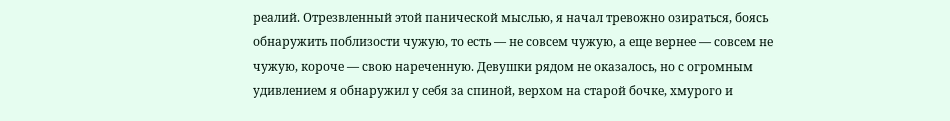реалий. Отрезвленный этой панической мыслью, я начал тревожно озираться, боясь обнаружить поблизости чужую, то есть — не совсем чужую, а еще вернее — совсем не чужую, короче — свою нареченную. Девушки рядом не оказалось, но с огромным удивлением я обнаружил у себя за спиной, верхом на старой бочке, хмурого и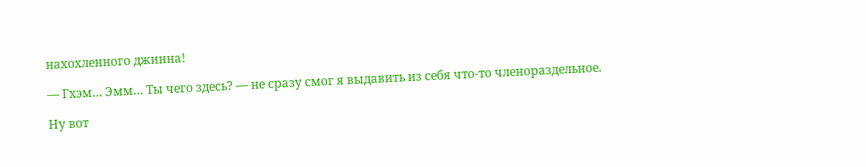нахохленного джинна!

— Гхэм… Эмм… Ты чего здесь? — не сразу смог я выдавить из себя что-то членораздельное.

Ну вот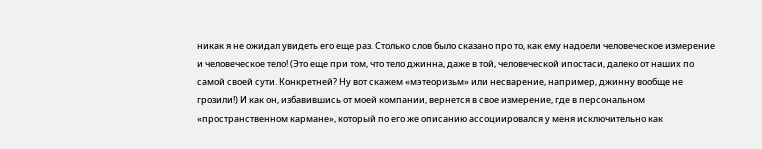никак я не ожидал увидеть его еще раз. Столько слов было сказано про то, как ему надоели человеческое измерение и человеческое тело! (Это еще при том, что тело джинна, даже в той, человеческой ипостаси, далеко от наших по самой своей сути. Конкретней? Ну вот скажем «мэтеоризьм» или несварение, например, джинну вообще не грозили!) И как он, избавившись от моей компании, вернется в свое измерение, где в персональном «пространственном кармане», который по его же описанию ассоциировался у меня исключительно как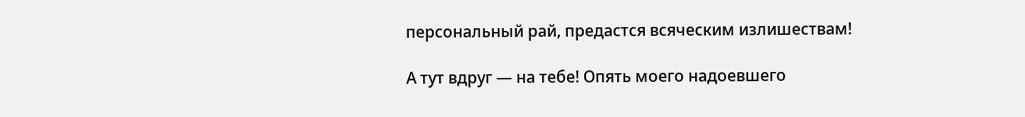персональный рай, предастся всяческим излишествам!

А тут вдруг — на тебе! Опять моего надоевшего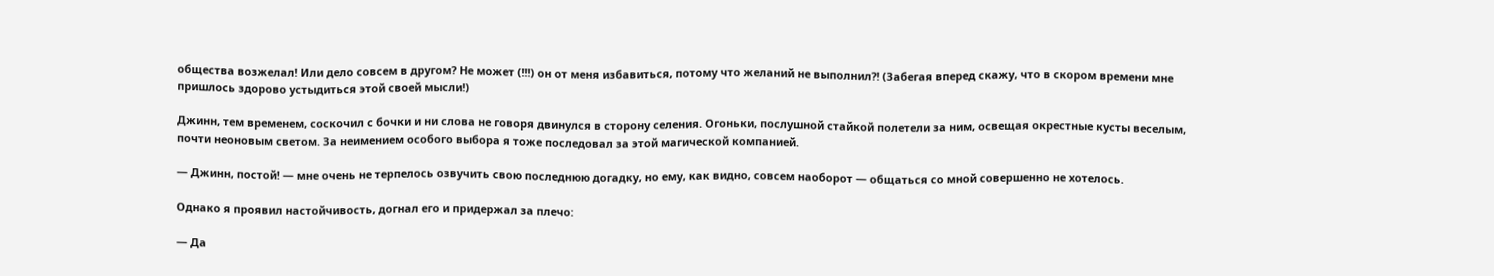общества возжелал! Или дело совсем в другом? Не может (!!!) он от меня избавиться, потому что желаний не выполнил?! (Забегая вперед скажу, что в скором времени мне пришлось здорово устыдиться этой своей мысли!)

Джинн, тем временем, соскочил с бочки и ни слова не говоря двинулся в сторону селения. Огоньки, послушной стайкой полетели за ним, освещая окрестные кусты веселым, почти неоновым светом. За неимением особого выбора я тоже последовал за этой магической компанией.

— Джинн, постой! — мне очень не терпелось озвучить свою последнюю догадку, но ему, как видно, совсем наоборот — общаться со мной совершенно не хотелось.

Однако я проявил настойчивость, догнал его и придержал за плечо:

— Да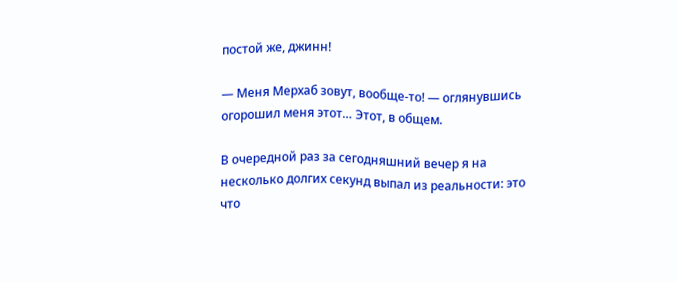постой же, джинн!

— Меня Мерхаб зовут, вообще-то! — оглянувшись огорошил меня этот… Этот, в общем.

В очередной раз за сегодняшний вечер я на несколько долгих секунд выпал из реальности: это что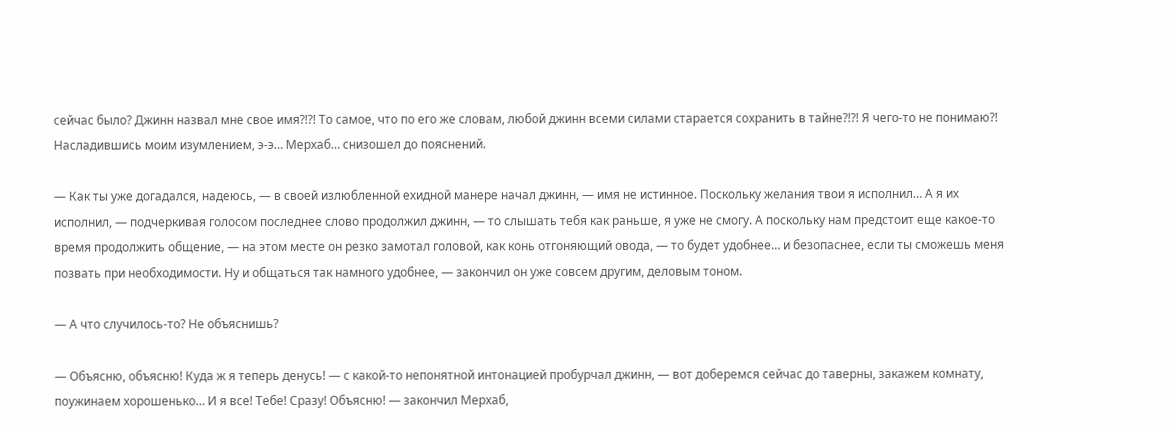сейчас было? Джинн назвал мне свое имя?!?! То самое, что по его же словам, любой джинн всеми силами старается сохранить в тайне?!?! Я чего-то не понимаю?! Насладившись моим изумлением, э-э… Мерхаб… снизошел до пояснений.

— Как ты уже догадался, надеюсь, — в своей излюбленной ехидной манере начал джинн, — имя не истинное. Поскольку желания твои я исполнил… А я их исполнил, — подчеркивая голосом последнее слово продолжил джинн, — то слышать тебя как раньше, я уже не смогу. А поскольку нам предстоит еще какое-то время продолжить общение, — на этом месте он резко замотал головой, как конь отгоняющий овода, — то будет удобнее… и безопаснее, если ты сможешь меня позвать при необходимости. Ну и общаться так намного удобнее, — закончил он уже совсем другим, деловым тоном.

— А что случилось-то? Не объяснишь?

— Объясню, объясню! Куда ж я теперь денусь! — с какой-то непонятной интонацией пробурчал джинн, — вот доберемся сейчас до таверны, закажем комнату, поужинаем хорошенько… И я все! Тебе! Сразу! Объясню! — закончил Мерхаб,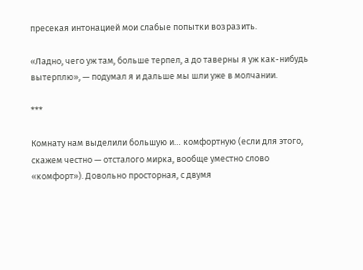пресекая интонацией мои слабые попытки возразить.

«Ладно, чего уж там, больше терпел, а до таверны я уж как-нибудь вытерплю», — подумал я и дальше мы шли уже в молчании.

***

Комнату нам выделили большую и… комфортную (если для этого, скажем честно — отсталого мирка, вообще уместно слово «комфорт»). Довольно просторная, с двумя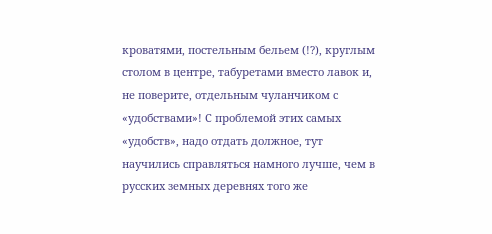кроватями, постельным бельем (!?), круглым столом в центре, табуретами вместо лавок и, не поверите, отдельным чуланчиком с «удобствами»! С проблемой этих самых «удобств», надо отдать должное, тут научились справляться намного лучше, чем в русских земных деревнях того же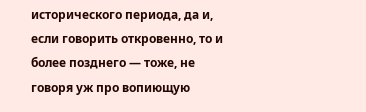исторического периода, да и, если говорить откровенно, то и более позднего — тоже, не говоря уж про вопиющую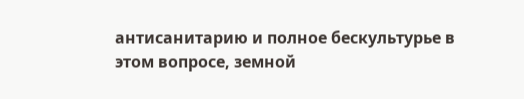антисанитарию и полное бескультурье в этом вопросе, земной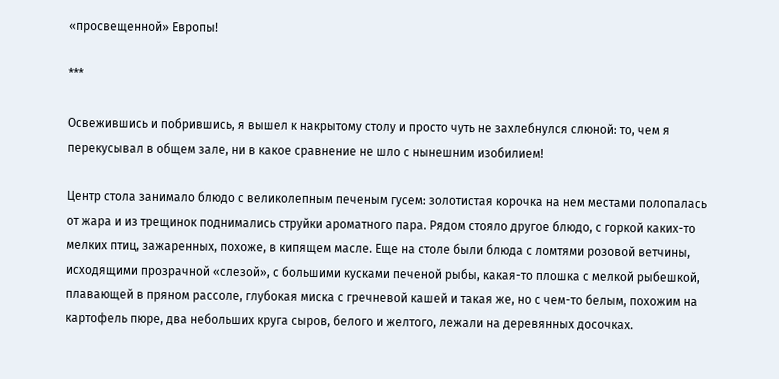«просвещенной» Европы!

***

Освежившись и побрившись, я вышел к накрытому столу и просто чуть не захлебнулся слюной: то, чем я перекусывал в общем зале, ни в какое сравнение не шло с нынешним изобилием!

Центр стола занимало блюдо с великолепным печеным гусем: золотистая корочка на нем местами полопалась от жара и из трещинок поднимались струйки ароматного пара. Рядом стояло другое блюдо, с горкой каких-то мелких птиц, зажаренных, похоже, в кипящем масле. Еще на столе были блюда с ломтями розовой ветчины, исходящими прозрачной «слезой», с большими кусками печеной рыбы, какая-то плошка с мелкой рыбешкой, плавающей в пряном рассоле, глубокая миска с гречневой кашей и такая же, но с чем-то белым, похожим на картофель пюре, два небольших круга сыров, белого и желтого, лежали на деревянных досочках.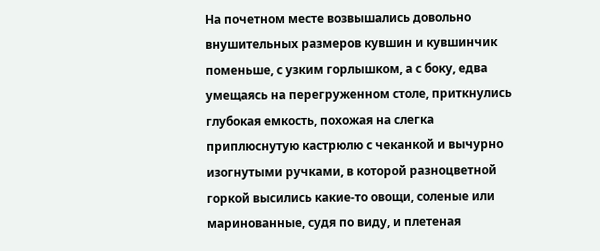На почетном месте возвышались довольно внушительных размеров кувшин и кувшинчик поменьше, с узким горлышком, а с боку, едва умещаясь на перегруженном столе, приткнулись глубокая емкость, похожая на слегка приплюснутую кастрюлю с чеканкой и вычурно изогнутыми ручками, в которой разноцветной горкой высились какие-то овощи, соленые или маринованные, судя по виду, и плетеная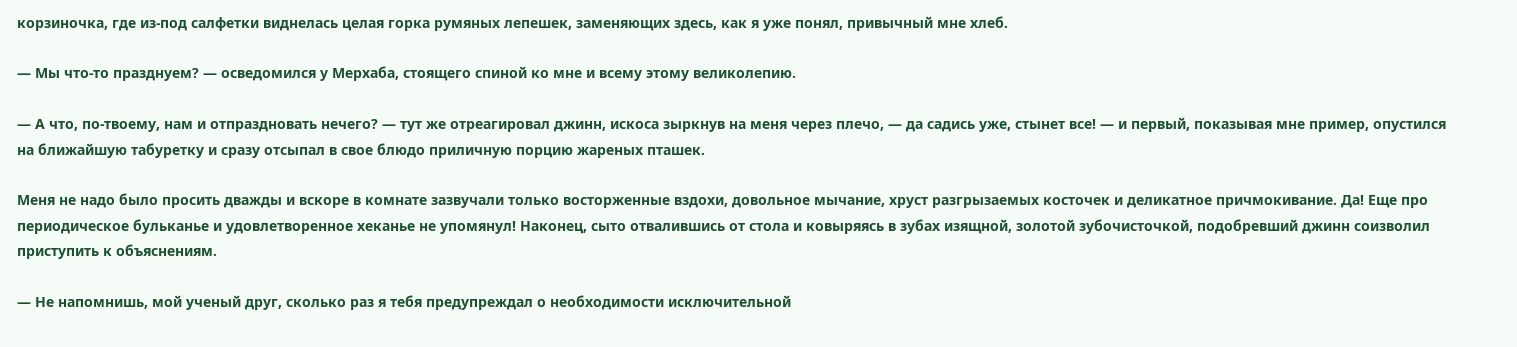корзиночка, где из-под салфетки виднелась целая горка румяных лепешек, заменяющих здесь, как я уже понял, привычный мне хлеб.

— Мы что-то празднуем? — осведомился у Мерхаба, стоящего спиной ко мне и всему этому великолепию.

— А что, по-твоему, нам и отпраздновать нечего? — тут же отреагировал джинн, искоса зыркнув на меня через плечо, — да садись уже, стынет все! — и первый, показывая мне пример, опустился на ближайшую табуретку и сразу отсыпал в свое блюдо приличную порцию жареных пташек.

Меня не надо было просить дважды и вскоре в комнате зазвучали только восторженные вздохи, довольное мычание, хруст разгрызаемых косточек и деликатное причмокивание. Да! Еще про периодическое бульканье и удовлетворенное хеканье не упомянул! Наконец, сыто отвалившись от стола и ковыряясь в зубах изящной, золотой зубочисточкой, подобревший джинн соизволил приступить к объяснениям.

— Не напомнишь, мой ученый друг, сколько раз я тебя предупреждал о необходимости исключительной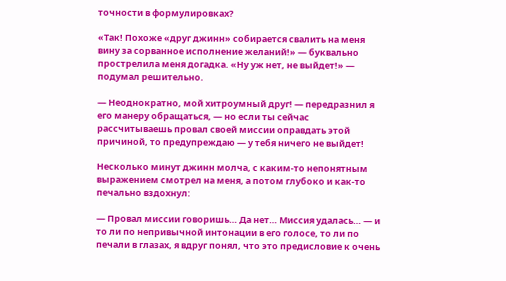точности в формулировках?

«Так! Похоже «друг джинн» собирается свалить на меня вину за сорванное исполнение желаний!» — буквально прострелила меня догадка. «Ну уж нет, не выйдет!» — подумал решительно.

— Неоднократно, мой хитроумный друг! — передразнил я его манеру обращаться, — но если ты сейчас рассчитываешь провал своей миссии оправдать этой причиной, то предупреждаю — у тебя ничего не выйдет!

Несколько минут джинн молча, с каким-то непонятным выражением смотрел на меня, а потом глубоко и как-то печально вздохнул:

— Провал миссии говоришь… Да нет… Миссия удалась… — и то ли по непривычной интонации в его голосе, то ли по печали в глазах, я вдруг понял, что это предисловие к очень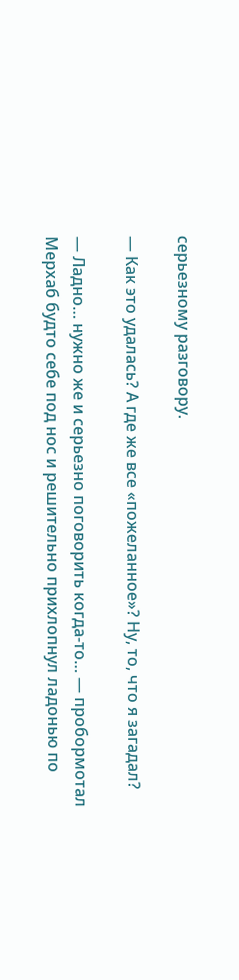серьезному разговору.

— Как это удалась? А где же все «пожеланное»? Ну, то, что я загадал?

— Ладно… нужно же и серьезно поговорить когда-то… — пробормотал Мерхаб будто себе под нос и решительно прихлопнул ладонью по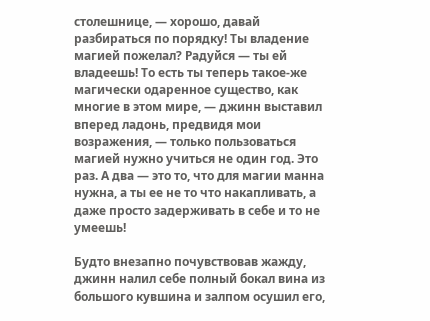столешнице, — хорошо, давай разбираться по порядку! Ты владение магией пожелал? Радуйся — ты ей владеешь! То есть ты теперь такое-же магически одаренное существо, как многие в этом мире, — джинн выставил вперед ладонь, предвидя мои возражения, — только пользоваться магией нужно учиться не один год. Это раз. А два — это то, что для магии манна нужна, а ты ее не то что накапливать, а даже просто задерживать в себе и то не умеешь!

Будто внезапно почувствовав жажду, джинн налил себе полный бокал вина из большого кувшина и залпом осушил его,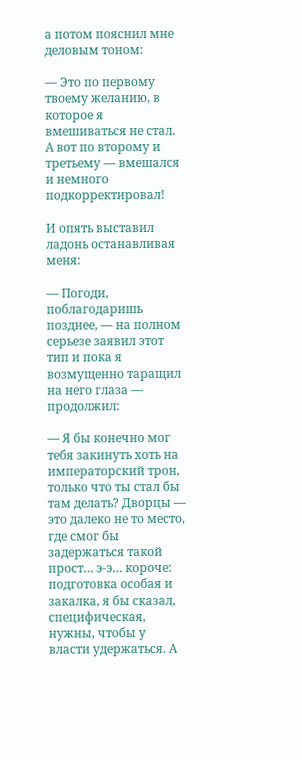а потом пояснил мне деловым тоном:

— Это по первому твоему желанию, в которое я вмешиваться не стал. А вот по второму и третьему — вмешался и немного подкорректировал!

И опять выставил ладонь останавливая меня:

— Погоди, поблагодаришь позднее, — на полном серьезе заявил этот тип и пока я возмущенно таращил на него глаза — продолжил:

— Я бы конечно мог тебя закинуть хоть на императорский трон, только что ты стал бы там делать? Дворцы — это далеко не то место, где смог бы задержаться такой прост… э-э… короче: подготовка особая и закалка, я бы сказал, специфическая, нужны, чтобы у власти удержаться. А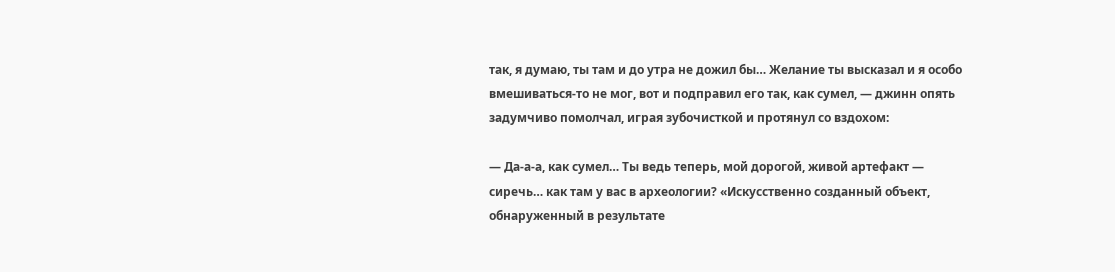так, я думаю, ты там и до утра не дожил бы… Желание ты высказал и я особо вмешиваться-то не мог, вот и подправил его так, как сумел, — джинн опять задумчиво помолчал, играя зубочисткой и протянул со вздохом:

— Да-а-а, как сумел… Ты ведь теперь, мой дорогой, живой артефакт — сиречь… как там у вас в археологии? «Искусственно созданный объект, обнаруженный в результате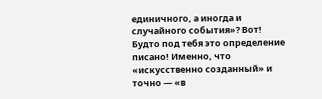единичного, а иногда и случайного события»? Вот! Будто под тебя это определение писано! Именно, что «искусственно созданный» и точно — «в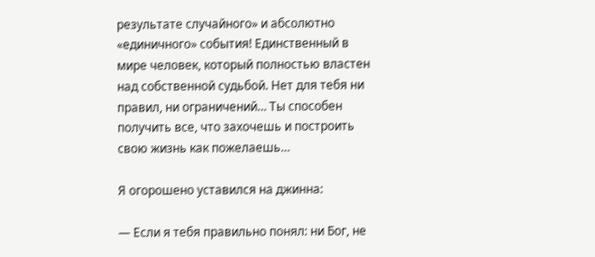результате случайного» и абсолютно «единичного» события! Единственный в мире человек, который полностью властен над собственной судьбой. Нет для тебя ни правил, ни ограничений… Ты способен получить все, что захочешь и построить свою жизнь как пожелаешь…

Я огорошено уставился на джинна:

— Если я тебя правильно понял: ни Бог, не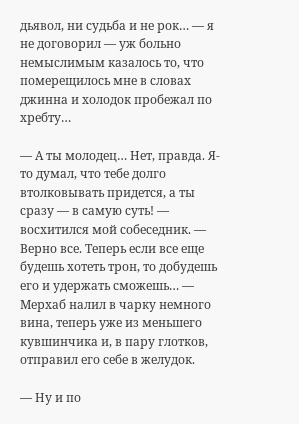дьявол, ни судьба и не рок… — я не договорил — уж больно немыслимым казалось то, что померещилось мне в словах джинна и холодок пробежал по хребту…

— А ты молодец… Нет, правда. Я-то думал, что тебе долго втолковывать придется, а ты сразу — в самую суть! — восхитился мой собеседник. — Верно все. Теперь если все еще будешь хотеть трон, то добудешь его и удержать сможешь… — Мерхаб налил в чарку немного вина, теперь уже из меньшего кувшинчика и, в пару глотков, отправил его себе в желудок.

— Ну и по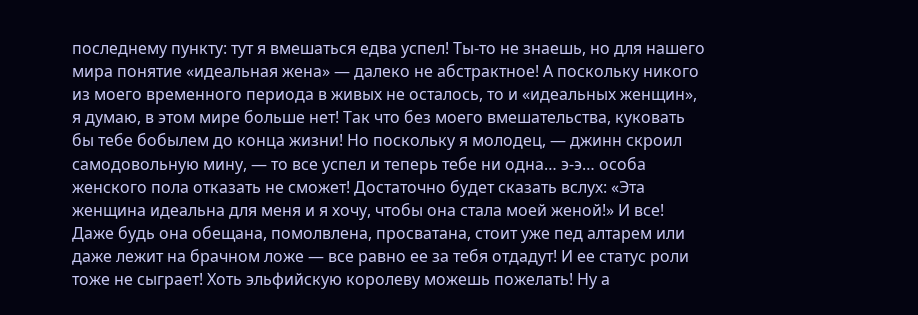последнему пункту: тут я вмешаться едва успел! Ты-то не знаешь, но для нашего мира понятие «идеальная жена» — далеко не абстрактное! А поскольку никого из моего временного периода в живых не осталось, то и «идеальных женщин», я думаю, в этом мире больше нет! Так что без моего вмешательства, куковать бы тебе бобылем до конца жизни! Но поскольку я молодец, — джинн скроил самодовольную мину, — то все успел и теперь тебе ни одна… э-э… особа женского пола отказать не сможет! Достаточно будет сказать вслух: «Эта женщина идеальна для меня и я хочу, чтобы она стала моей женой!» И все! Даже будь она обещана, помолвлена, просватана, стоит уже пед алтарем или даже лежит на брачном ложе — все равно ее за тебя отдадут! И ее статус роли тоже не сыграет! Хоть эльфийскую королеву можешь пожелать! Ну а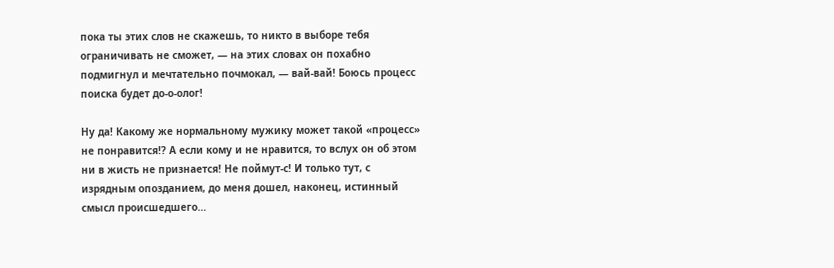пока ты этих слов не скажешь, то никто в выборе тебя ограничивать не сможет, — на этих словах он похабно подмигнул и мечтательно почмокал, — вай-вай! Боюсь процесс поиска будет до-о-олог!

Ну да! Какому же нормальному мужику может такой «процесс» не понравится!? А если кому и не нравится, то вслух он об этом ни в жисть не признается! Не поймут-с! И только тут, с изрядным опозданием, до меня дошел, наконец, истинный смысл происшедшего…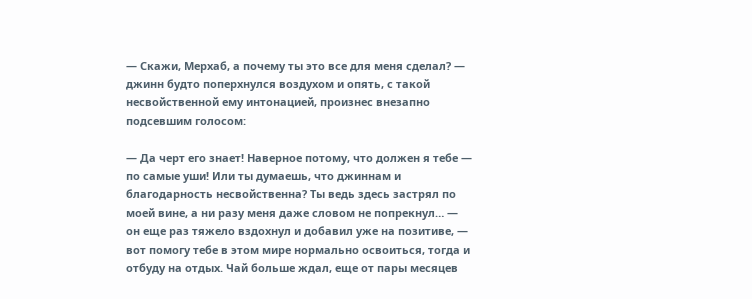— Скажи, Мерхаб, а почему ты это все для меня сделал? — джинн будто поперхнулся воздухом и опять, с такой несвойственной ему интонацией, произнес внезапно подсевшим голосом:

— Да черт его знает! Наверное потому, что должен я тебе — по самые уши! Или ты думаешь, что джиннам и благодарность несвойственна? Ты ведь здесь застрял по моей вине, а ни разу меня даже словом не попрекнул… — он еще раз тяжело вздохнул и добавил уже на позитиве, — вот помогу тебе в этом мире нормально освоиться, тогда и отбуду на отдых. Чай больше ждал, еще от пары месяцев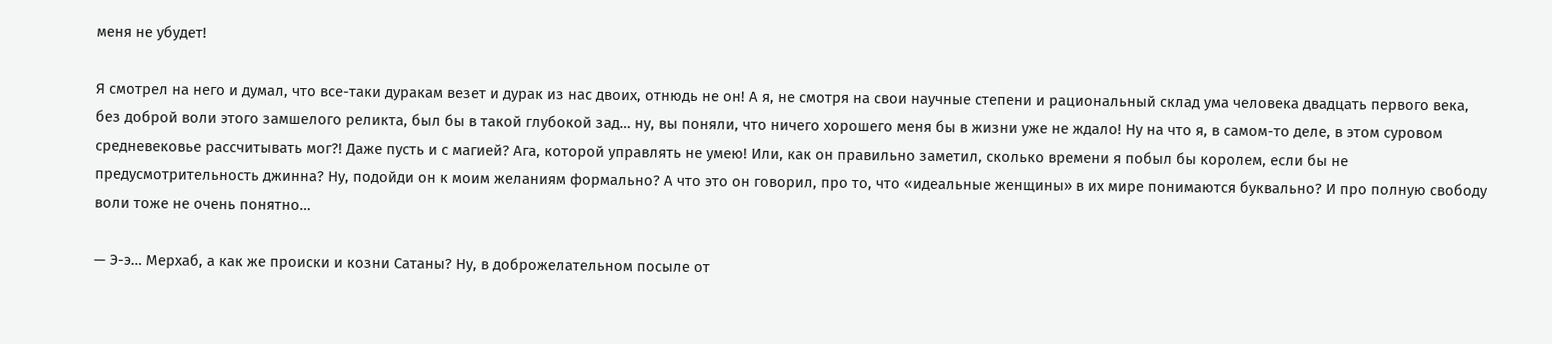меня не убудет!

Я смотрел на него и думал, что все-таки дуракам везет и дурак из нас двоих, отнюдь не он! А я, не смотря на свои научные степени и рациональный склад ума человека двадцать первого века, без доброй воли этого замшелого реликта, был бы в такой глубокой зад… ну, вы поняли, что ничего хорошего меня бы в жизни уже не ждало! Ну на что я, в самом-то деле, в этом суровом средневековье рассчитывать мог?! Даже пусть и с магией? Ага, которой управлять не умею! Или, как он правильно заметил, сколько времени я побыл бы королем, если бы не предусмотрительность джинна? Ну, подойди он к моим желаниям формально? А что это он говорил, про то, что «идеальные женщины» в их мире понимаются буквально? И про полную свободу воли тоже не очень понятно…

— Э-э… Мерхаб, а как же происки и козни Сатаны? Ну, в доброжелательном посыле от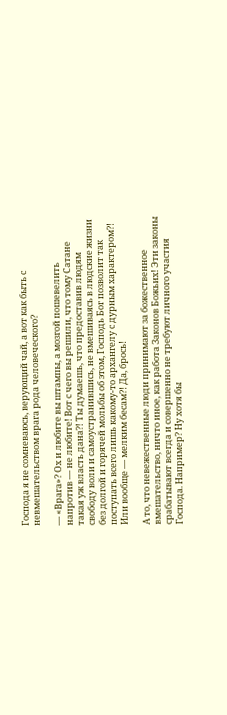Господа я не сомневаюсь, верующий чай, а вот как быть с невмешательством врага рода человеческого?

— «Врага»? Ох и любите вы штампы, а мозгой пошевелить напротив — не любите! Вот с чего вы решили, что тому Сатане такая уж власть дана?! Ты думаешь, что предоставив людям свободу воли и самоустранившись, не вмешиваясь в людские жизни без долгой и горячей мольбы об этом, Господь Бог позволит так поступать всего лишь какому-то архангелу с дурным характером?! Или вообще — мелким бесам?! Да, брось!

А то, что невежественные люди принимают за божественное вмешательство, ничто иное, как работа Законов Божьих! Эти законы срабатывают всегда и совершенно не требуют личного участия Господа. Например? Ну хотя бы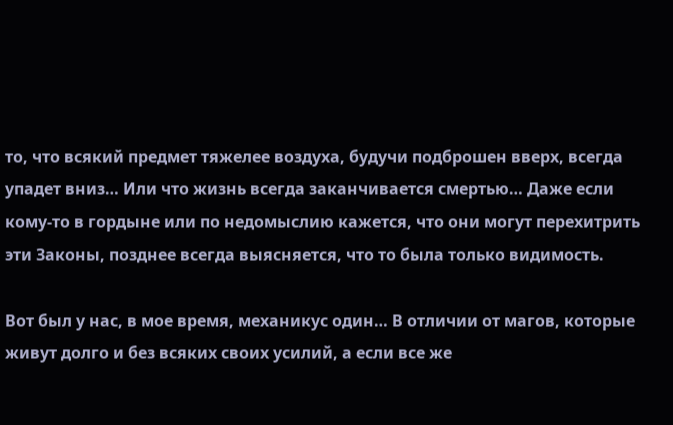то, что всякий предмет тяжелее воздуха, будучи подброшен вверх, всегда упадет вниз… Или что жизнь всегда заканчивается смертью… Даже если кому-то в гордыне или по недомыслию кажется, что они могут перехитрить эти Законы, позднее всегда выясняется, что то была только видимость.

Вот был у нас, в мое время, механикус один… В отличии от магов, которые живут долго и без всяких своих усилий, а если все же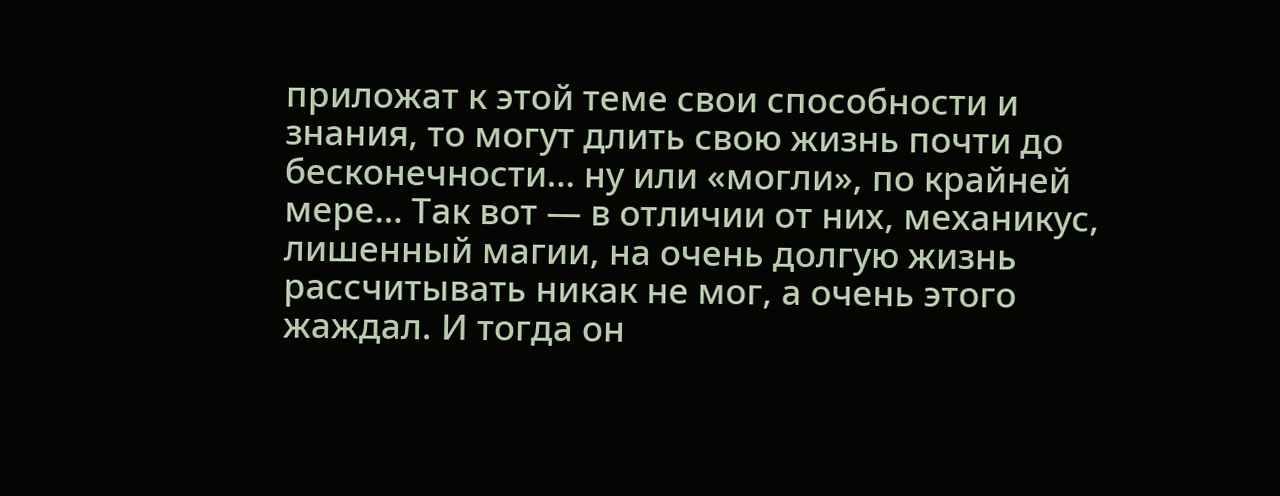приложат к этой теме свои способности и знания, то могут длить свою жизнь почти до бесконечности… ну или «могли», по крайней мере… Так вот — в отличии от них, механикус, лишенный магии, на очень долгую жизнь рассчитывать никак не мог, а очень этого жаждал. И тогда он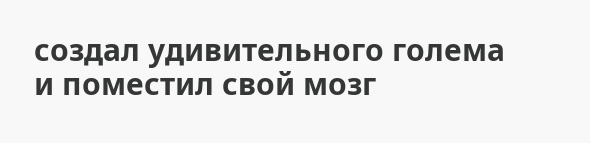создал удивительного голема и поместил свой мозг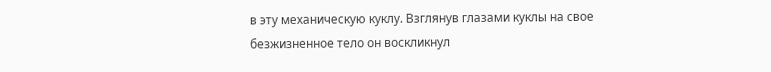в эту механическую куклу. Взглянув глазами куклы на свое безжизненное тело он воскликнул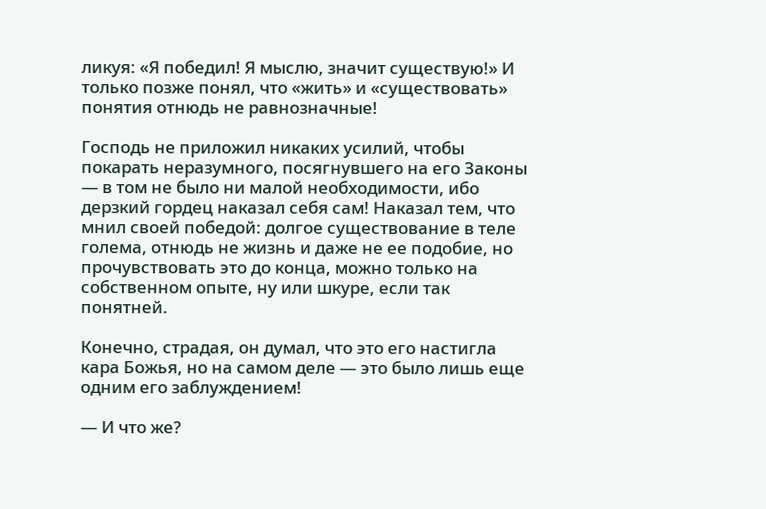ликуя: «Я победил! Я мыслю, значит существую!» И только позже понял, что «жить» и «существовать» понятия отнюдь не равнозначные!

Господь не приложил никаких усилий, чтобы покарать неразумного, посягнувшего на его Законы — в том не было ни малой необходимости, ибо дерзкий гордец наказал себя сам! Наказал тем, что мнил своей победой: долгое существование в теле голема, отнюдь не жизнь и даже не ее подобие, но прочувствовать это до конца, можно только на собственном опыте, ну или шкуре, если так понятней.

Конечно, страдая, он думал, что это его настигла кара Божья, но на самом деле — это было лишь еще одним его заблуждением!

— И что же?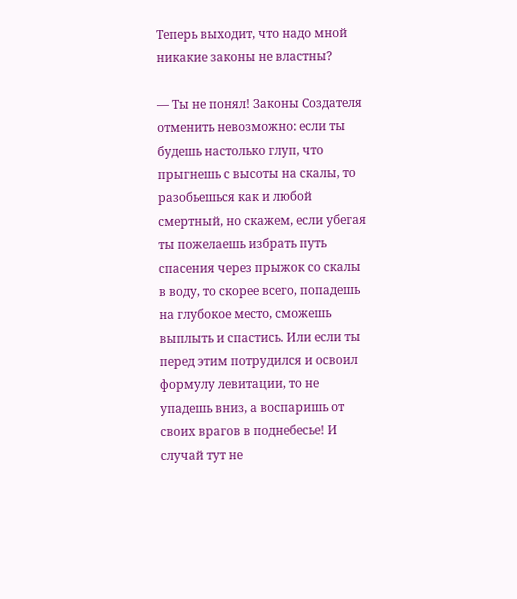Теперь выходит, что надо мной никакие законы не властны?

— Ты не понял! Законы Создателя отменить невозможно: если ты будешь настолько глуп, что прыгнешь с высоты на скалы, то разобьешься как и любой смертный, но скажем, если убегая ты пожелаешь избрать путь спасения через прыжок со скалы в воду, то скорее всего, попадешь на глубокое место, сможешь выплыть и спастись. Или если ты перед этим потрудился и освоил формулу левитации, то не упадешь вниз, а воспаришь от своих врагов в поднебесье! И случай тут не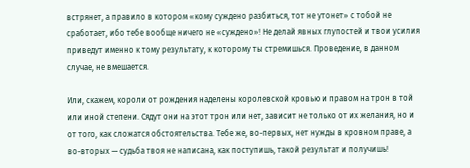встрянет, а правило в котором «кому суждено разбиться, тот не утонет» с тобой не сработает, ибо тебе вообще ничего не «суждено»! Не делай явных глупостей и твои усилия приведут именно к тому результату, к которому ты стремишься. Проведение, в данном случае, не вмешается.

Или, скажем, короли от рождения наделены королевской кровью и правом на трон в той или иной степени. Сядут они на этот трон или нет, зависит не только от их желания, но и от того, как сложатся обстоятельства. Тебе же, во-первых, нет нужды в кровном праве, а во-вторых — судьба твоя не написана, как поступишь, такой результат и получишь!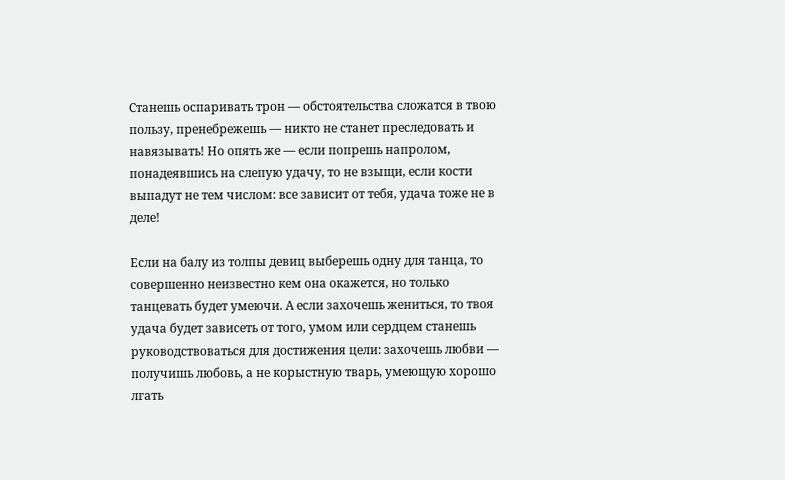Станешь оспаривать трон — обстоятельства сложатся в твою пользу, пренебрежешь — никто не станет преследовать и навязывать! Но опять же — если попрешь напролом, понадеявшись на слепую удачу, то не взыщи, если кости выпадут не тем числом: все зависит от тебя, удача тоже не в деле!

Если на балу из толпы девиц выберешь одну для танца, то совершенно неизвестно кем она окажется, но только танцевать будет умеючи. А если захочешь жениться, то твоя удача будет зависеть от того, умом или сердцем станешь руководствоваться для достижения цели: захочешь любви — получишь любовь, а не корыстную тварь, умеющую хорошо лгать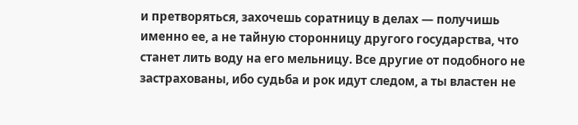и претворяться, захочешь соратницу в делах — получишь именно ее, а не тайную сторонницу другого государства, что станет лить воду на его мельницу. Все другие от подобного не застрахованы, ибо судьба и рок идут следом, а ты властен не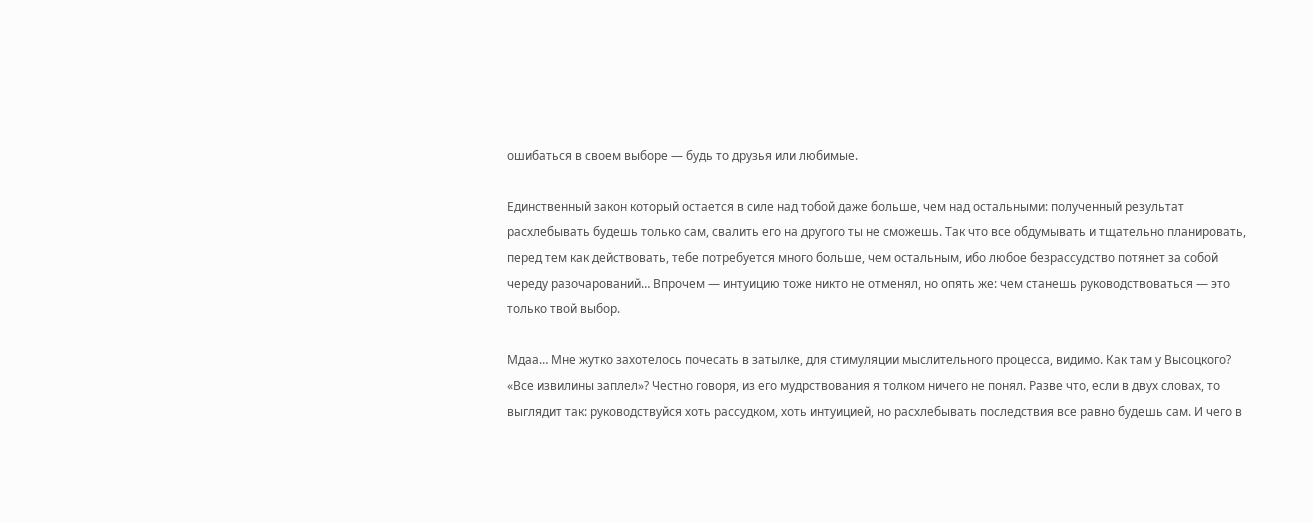ошибаться в своем выборе — будь то друзья или любимые.

Единственный закон который остается в силе над тобой даже больше, чем над остальными: полученный результат расхлебывать будешь только сам, свалить его на другого ты не сможешь. Так что все обдумывать и тщательно планировать, перед тем как действовать, тебе потребуется много больше, чем остальным, ибо любое безрассудство потянет за собой череду разочарований… Впрочем — интуицию тоже никто не отменял, но опять же: чем станешь руководствоваться — это только твой выбор.

Мдаа… Мне жутко захотелось почесать в затылке, для стимуляции мыслительного процесса, видимо. Как там у Высоцкого? «Все извилины заплел»? Честно говоря, из его мудрствования я толком ничего не понял. Разве что, если в двух словах, то выглядит так: руководствуйся хоть рассудком, хоть интуицией, но расхлебывать последствия все равно будешь сам. И чего в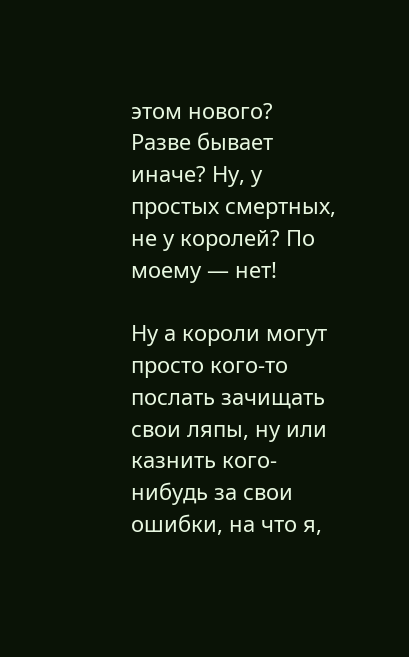этом нового? Разве бывает иначе? Ну, у простых смертных, не у королей? По моему — нет!

Ну а короли могут просто кого-то послать зачищать свои ляпы, ну или казнить кого-нибудь за свои ошибки, на что я,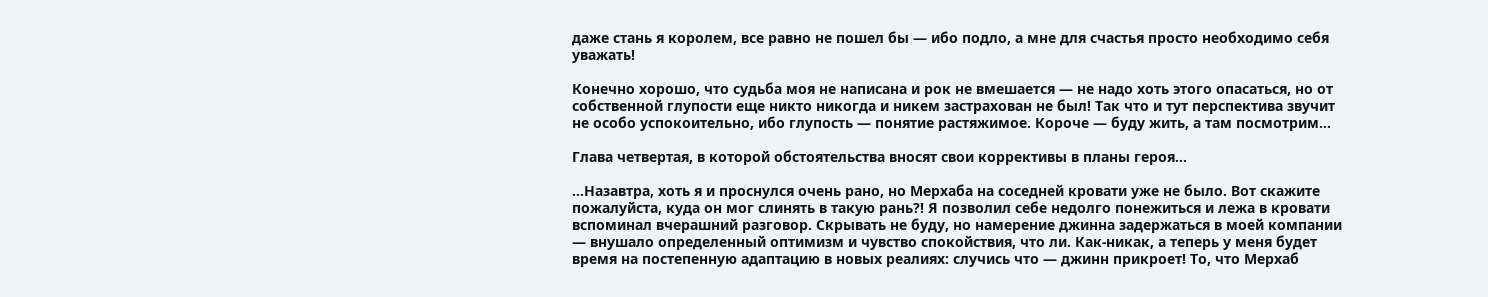даже стань я королем, все равно не пошел бы — ибо подло, а мне для счастья просто необходимо себя уважать!

Конечно хорошо, что судьба моя не написана и рок не вмешается — не надо хоть этого опасаться, но от собственной глупости еще никто никогда и никем застрахован не был! Так что и тут перспектива звучит не особо успокоительно, ибо глупость — понятие растяжимое. Короче — буду жить, а там посмотрим…

Глава четвертая, в которой обстоятельства вносят свои коррективы в планы героя…

…Назавтра, хоть я и проснулся очень рано, но Мерхаба на соседней кровати уже не было. Вот скажите пожалуйста, куда он мог слинять в такую рань?! Я позволил себе недолго понежиться и лежа в кровати вспоминал вчерашний разговор. Скрывать не буду, но намерение джинна задержаться в моей компании — внушало определенный оптимизм и чувство спокойствия, что ли. Как-никак, а теперь у меня будет время на постепенную адаптацию в новых реалиях: случись что — джинн прикроет! То, что Мерхаб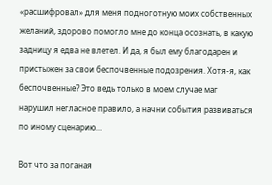«расшифровал» для меня подноготную моих собственных желаний, здорово помогло мне до конца осознать, в какую задницу я едва не влетел. И да, я был ему благодарен и пристыжен за свои беспочвенные подозрения. Хотя-я, как беспочвенные? Это ведь только в моем случае маг нарушил негласное правило, а начни события развиваться по иному сценарию…

Вот что за поганая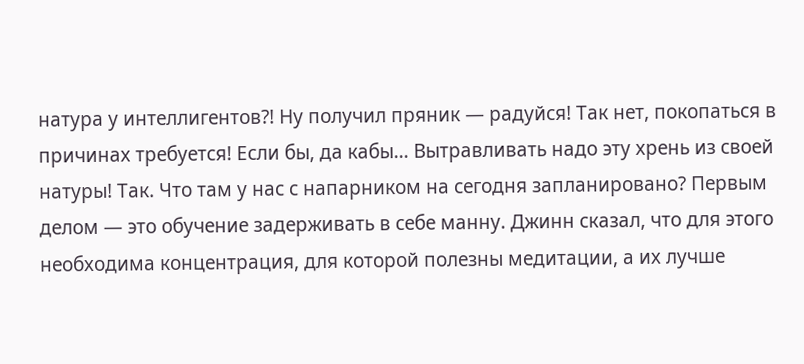натура у интеллигентов?! Ну получил пряник — радуйся! Так нет, покопаться в причинах требуется! Если бы, да кабы… Вытравливать надо эту хрень из своей натуры! Так. Что там у нас с напарником на сегодня запланировано? Первым делом — это обучение задерживать в себе манну. Джинн сказал, что для этого необходима концентрация, для которой полезны медитации, а их лучше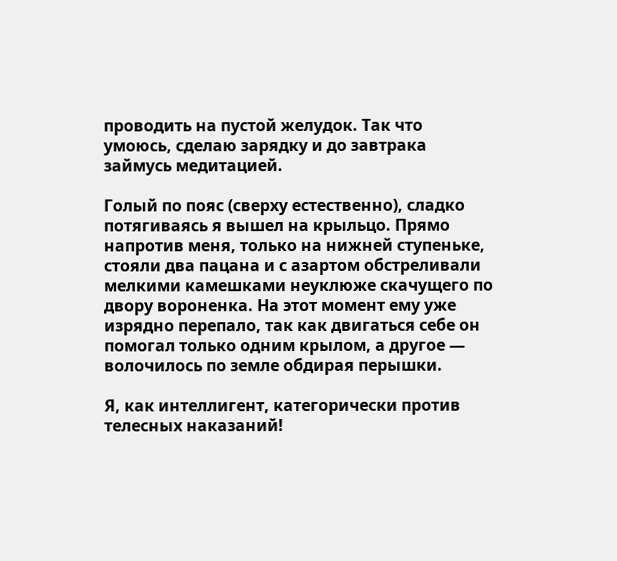проводить на пустой желудок. Так что умоюсь, сделаю зарядку и до завтрака займусь медитацией.

Голый по пояс (сверху естественно), сладко потягиваясь я вышел на крыльцо. Прямо напротив меня, только на нижней ступеньке, стояли два пацана и с азартом обстреливали мелкими камешками неуклюже скачущего по двору вороненка. На этот момент ему уже изрядно перепало, так как двигаться себе он помогал только одним крылом, а другое — волочилось по земле обдирая перышки.

Я, как интеллигент, категорически против телесных наказаний!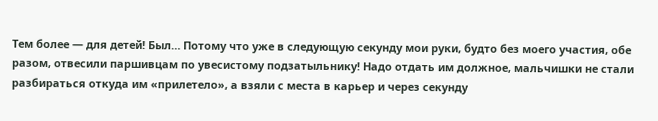Тем более — для детей! Был… Потому что уже в следующую секунду мои руки, будто без моего участия, обе разом, отвесили паршивцам по увесистому подзатыльнику! Надо отдать им должное, мальчишки не стали разбираться откуда им «прилетело», а взяли с места в карьер и через секунду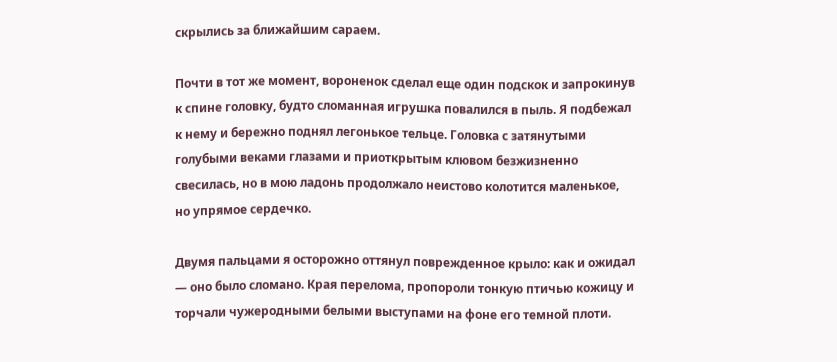скрылись за ближайшим сараем.

Почти в тот же момент, вороненок сделал еще один подскок и запрокинув к спине головку, будто сломанная игрушка повалился в пыль. Я подбежал к нему и бережно поднял легонькое тельце. Головка с затянутыми голубыми веками глазами и приоткрытым клювом безжизненно свесилась, но в мою ладонь продолжало неистово колотится маленькое, но упрямое сердечко.

Двумя пальцами я осторожно оттянул поврежденное крыло: как и ожидал — оно было сломано. Края перелома, пропороли тонкую птичью кожицу и торчали чужеродными белыми выступами на фоне его темной плоти.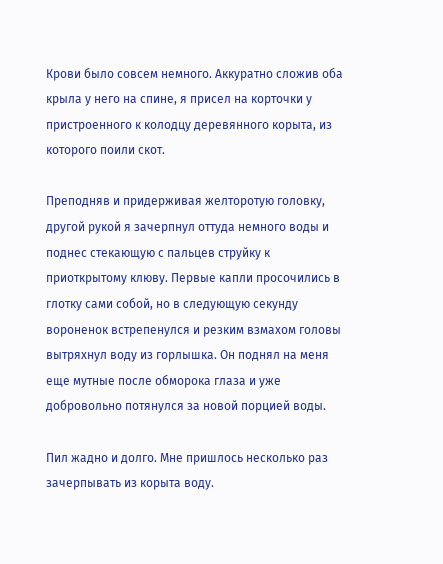Крови было совсем немного. Аккуратно сложив оба крыла у него на спине, я присел на корточки у пристроенного к колодцу деревянного корыта, из которого поили скот.

Преподняв и придерживая желторотую головку, другой рукой я зачерпнул оттуда немного воды и поднес стекающую с пальцев струйку к приоткрытому клюву. Первые капли просочились в глотку сами собой, но в следующую секунду вороненок встрепенулся и резким взмахом головы вытряхнул воду из горлышка. Он поднял на меня еще мутные после обморока глаза и уже добровольно потянулся за новой порцией воды.

Пил жадно и долго. Мне пришлось несколько раз зачерпывать из корыта воду.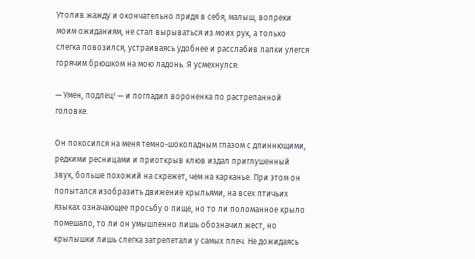Утолив жажду и окончательно придя в себя, малыш, вопреки моим ожиданиям, не стал вырываться из моих рук, а только слегка повозился, устраиваясь удобнее и расслабив лапки улегся горячим брюшком на мою ладонь. Я усмехнулся:

— Умен, подлец! — и погладил вороненка по растрепанной головке.

Он покосился на меня темно-шоколадным глазом с длиннющими, редкими ресницами и приоткрыв клюв издал приглушенный звук, больше похожий на скрежет, чем на карканье. При этом он попытался изобразить движение крыльями, на всех птичьих языках означающее просьбу о пище, но то ли поломанное крыло помешало, то ли он умышленно лишь обозначил жест, но крылышки лишь слегка затрепетали у самых плеч. Не дожидаясь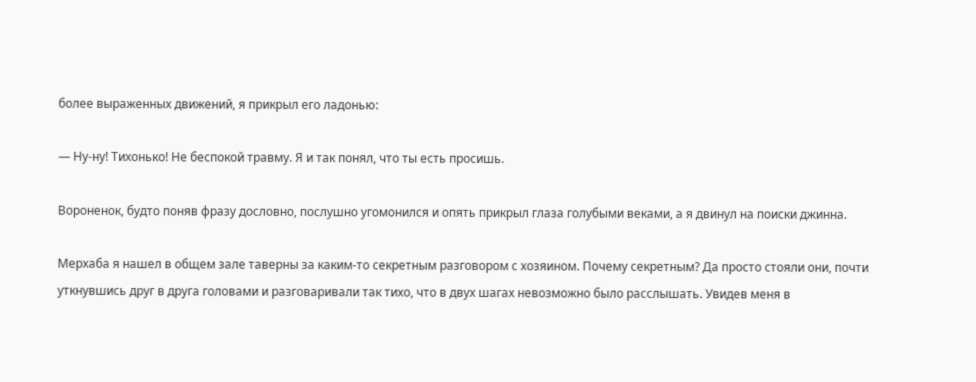более выраженных движений, я прикрыл его ладонью:

— Ну-ну! Тихонько! Не беспокой травму. Я и так понял, что ты есть просишь.

Вороненок, будто поняв фразу дословно, послушно угомонился и опять прикрыл глаза голубыми веками, а я двинул на поиски джинна.

Мерхаба я нашел в общем зале таверны за каким-то секретным разговором с хозяином. Почему секретным? Да просто стояли они, почти уткнувшись друг в друга головами и разговаривали так тихо, что в двух шагах невозможно было расслышать. Увидев меня в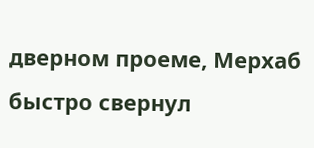дверном проеме, Мерхаб быстро свернул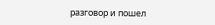разговор и пошел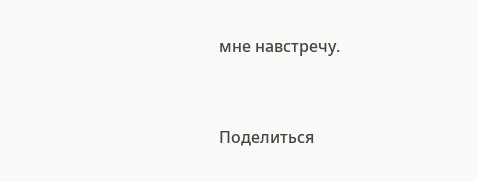мне навстречу.



Поделиться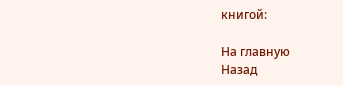книгой:

На главную
Назад